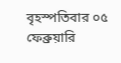বৃহস্পতিবার ০৫ ফেব্রুয়ারি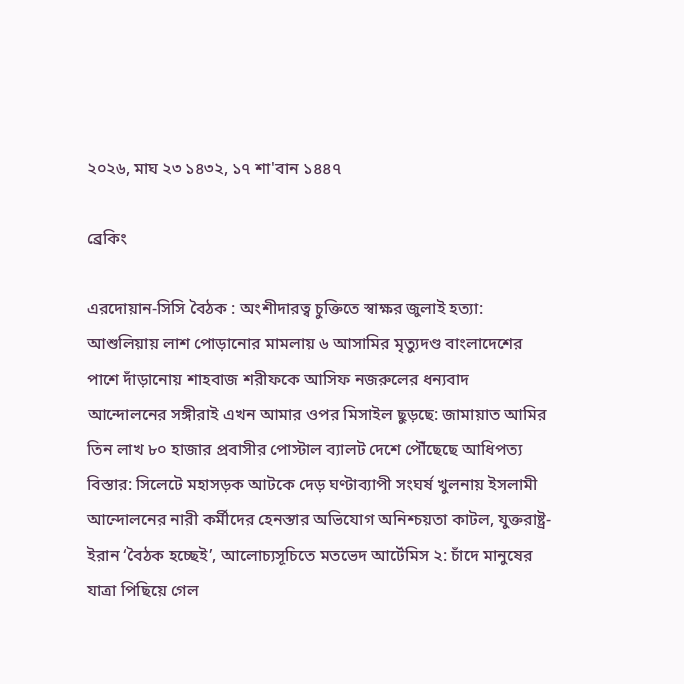২০২৬, মাঘ ২৩ ১৪৩২, ১৭ শা'বান ১৪৪৭

ব্রেকিং

এরদোয়ান-সিসি বৈঠক : অংশীদারত্ব চুক্তিতে স্বাক্ষর জুলাই হত্যা: আশুলিয়ায় লাশ পোড়ানোর মামলায় ৬ আসামির মৃত্যুদণ্ড বাংলাদেশের পাশে দাঁড়ানোয় শাহবাজ শরীফকে আসিফ নজরুলের ধন্যবাদ আন্দোলনের সঙ্গীরাই এখন আমার ওপর মিসাইল ছুড়ছে: জামায়াত আমির তিন লাখ ৮০ হাজার প্রবাসীর পোস্টাল ব্যালট দেশে পৌঁছেছে আধিপত্য বিস্তার: সিলেটে মহাসড়ক আটকে দেড় ঘণ্টাব্যাপী সংঘর্ষ খুলনায় ইসলামী আন্দোলনের নারী কর্মীদের হেনস্তার অভিযোগ অনিশ্চয়তা কাটল, যুক্তরাষ্ট্র-ইরান ‘বৈঠক হচ্ছেই’, আলোচ্যসূচিতে মতভেদ আর্টেমিস ২: চাঁদে মানুষের যাত্রা পিছিয়ে গেল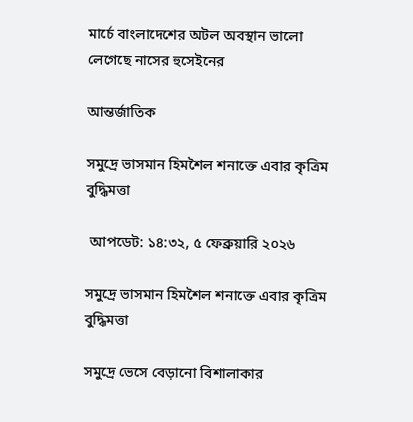মার্চে বাংলাদেশের অটল অবস্থান ভালো লেগেছে নাসের হুসেইনের

আন্তর্জাতিক

সমুদ্রে ভাসমান হিমশৈল শনাক্তে এবার কৃত্রিম বুদ্ধিমত্তা

 আপডেট: ১৪:৩২, ৫ ফেব্রুয়ারি ২০২৬

সমুদ্রে ভাসমান হিমশৈল শনাক্তে এবার কৃত্রিম বুদ্ধিমত্তা

সমুদ্রে ভেসে বেড়ানো বিশালাকার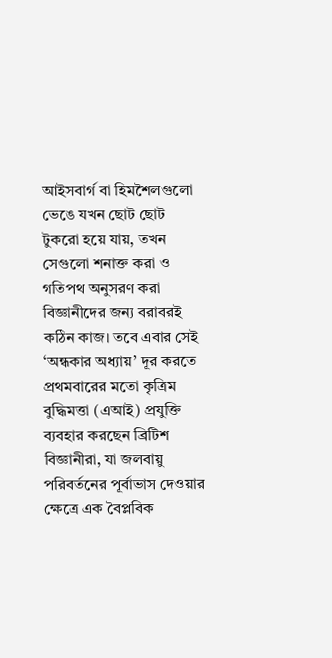আইসবার্গ বা হিমশৈলগুলো ভেঙে যখন ছোট ছোট টুকরো হয়ে যায়, তখন সেগুলো শনাক্ত করা ও গতিপথ অনুসরণ করা বিজ্ঞানীদের জন্য বরাবরই কঠিন কাজ। তবে এবার সেই ‘অন্ধকার অধ্যায়’ দূর করতে প্রথমবারের মতো কৃত্রিম বুদ্ধিমত্তা (এআই) প্রযুক্তি ব্যবহার করছেন ব্রিটিশ বিজ্ঞানীরা, যা জলবায়ু পরিবর্তনের পূর্বাভাস দেওয়ার ক্ষেত্রে এক বৈপ্লবিক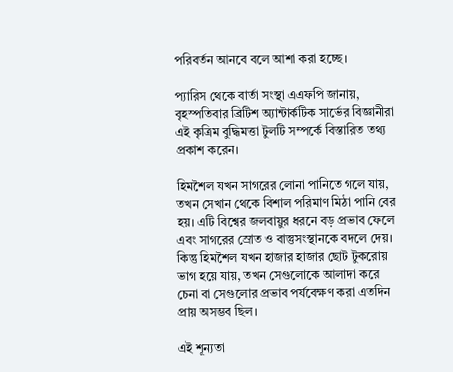পরিবর্তন আনবে বলে আশা করা হচ্ছে।

প্যারিস থেকে বার্তা সংস্থা এএফপি জানায়, বৃহস্পতিবার ব্রিটিশ অ্যান্টার্কটিক সার্ভের বিজ্ঞানীরা এই কৃত্রিম বুদ্ধিমত্তা টুলটি সম্পর্কে বিস্তারিত তথ্য প্রকাশ করেন।

হিমশৈল যখন সাগরের লোনা পানিতে গলে যায়, তখন সেখান থেকে বিশাল পরিমাণ মিঠা পানি বের হয়। এটি বিশ্বের জলবায়ুর ধরনে বড় প্রভাব ফেলে এবং সাগরের স্রোত ও বাস্তুসংস্থানকে বদলে দেয়। কিন্তু হিমশৈল যখন হাজার হাজার ছোট টুকরোয় ভাগ হয়ে যায়, তখন সেগুলোকে আলাদা করে চেনা বা সেগুলোর প্রভাব পর্যবেক্ষণ করা এতদিন প্রায় অসম্ভব ছিল।

এই শূন্যতা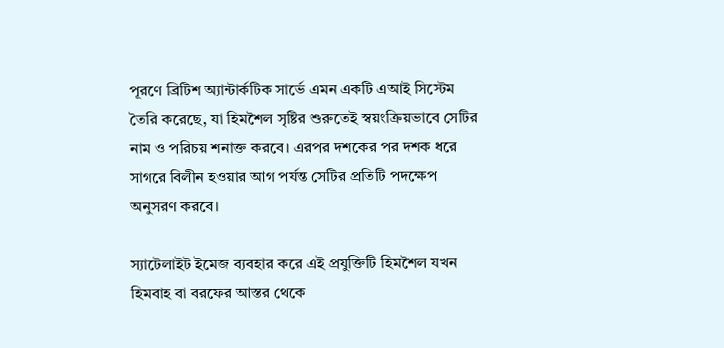পূরণে ব্রিটিশ অ্যান্টার্কটিক সার্ভে এমন একটি এআই সিস্টেম তৈরি করেছে, যা হিমশৈল সৃষ্টির শুরুতেই স্বয়ংক্রিয়ভাবে সেটির নাম ও পরিচয় শনাক্ত করবে। এরপর দশকের পর দশক ধরে সাগরে বিলীন হওয়ার আগ পর্যন্ত সেটির প্রতিটি পদক্ষেপ অনুসরণ করবে।

স্যাটেলাইট ইমেজ ব্যবহার করে এই প্রযুক্তিটি হিমশৈল যখন হিমবাহ বা বরফের আস্তর থেকে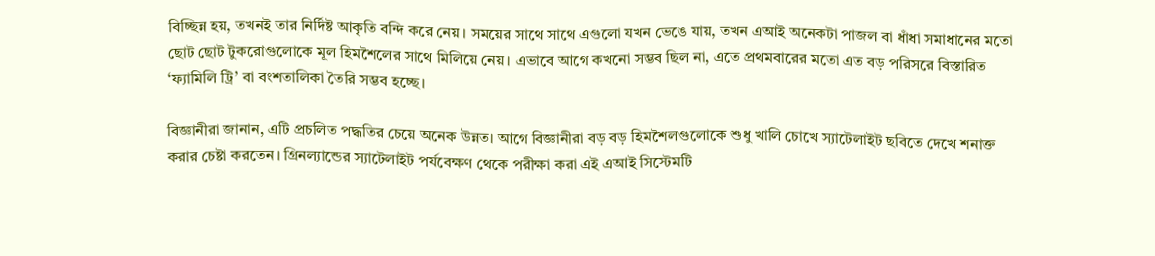বিচ্ছিন্ন হয়, তখনই তার নির্দিষ্ট আকৃতি বন্দি করে নেয়। সময়ের সাথে সাথে এগুলো যখন ভেঙে যায়, তখন এআই অনেকটা পাজল বা ধাঁধা সমাধানের মতো ছোট ছোট টুকরোগুলোকে মূল হিমশৈলের সাথে মিলিয়ে নেয়। এভাবে আগে কখনো সম্ভব ছিল না, এতে প্রথমবারের মতো এত বড় পরিসরে বিস্তারিত ‘ফ্যামিলি ট্রি’ বা বংশতালিকা তৈরি সম্ভব হচ্ছে।

বিজ্ঞানীরা জানান, এটি প্রচলিত পদ্ধতির চেয়ে অনেক উন্নত। আগে বিজ্ঞানীরা বড় বড় হিমশৈলগুলোকে শুধু খালি চোখে স্যাটেলাইট ছবিতে দেখে শনাক্ত করার চেষ্টা করতেন। গ্রিনল্যান্ডের স্যাটেলাইট পর্যবেক্ষণ থেকে পরীক্ষা করা এই এআই সিস্টেমটি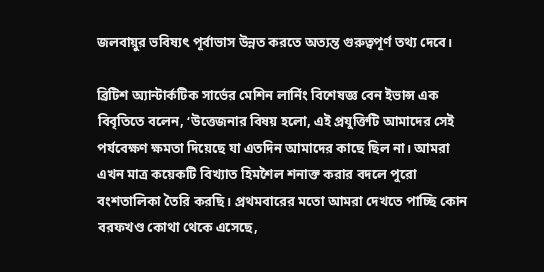জলবায়ুর ভবিষ্যৎ পূর্বাভাস উন্নত করতে অত্যন্ত গুরুত্বপূর্ণ তথ্য দেবে।

ব্রিটিশ অ্যান্টার্কটিক সার্ভের মেশিন লার্নিং বিশেষজ্ঞ বেন ইভান্স এক বিবৃতিতে বলেন, ‘উত্তেজনার বিষয় হলো, এই প্রযুক্তিটি আমাদের সেই পর্যবেক্ষণ ক্ষমতা দিয়েছে যা এতদিন আমাদের কাছে ছিল না। আমরা এখন মাত্র কয়েকটি বিখ্যাত হিমশৈল শনাক্ত করার বদলে পুরো বংশতালিকা তৈরি করছি। প্রথমবারের মতো আমরা দেখতে পাচ্ছি কোন বরফখণ্ড কোথা থেকে এসেছে,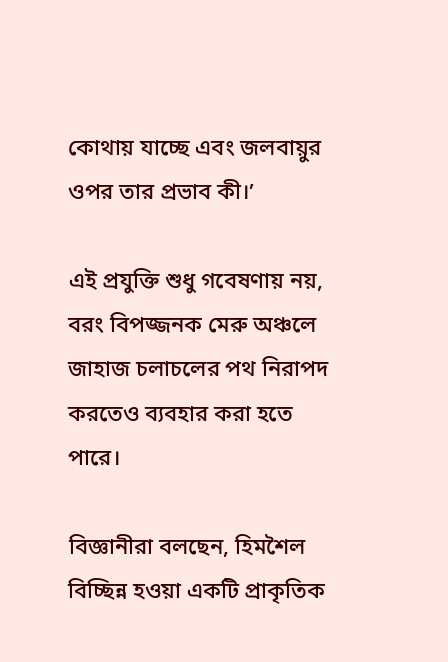কোথায় যাচ্ছে এবং জলবায়ুর ওপর তার প্রভাব কী।’

এই প্রযুক্তি শুধু গবেষণায় নয়, বরং বিপজ্জনক মেরু অঞ্চলে জাহাজ চলাচলের পথ নিরাপদ করতেও ব্যবহার করা হতে পারে।

বিজ্ঞানীরা বলছেন, হিমশৈল বিচ্ছিন্ন হওয়া একটি প্রাকৃতিক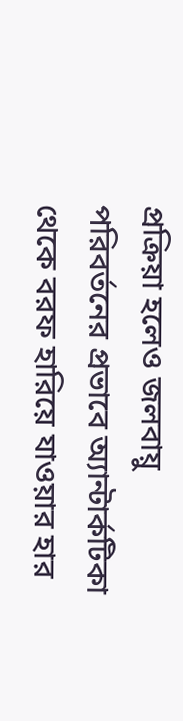প্রক্রিয়া হলেও জলবায়ু পরিবর্তনের প্রভাবে অ্যান্টার্কটিকা থেকে বরফ হারিয়ে যাওয়ার হার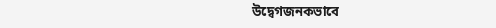উদ্বেগজনকভাবে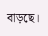বাড়ছে।